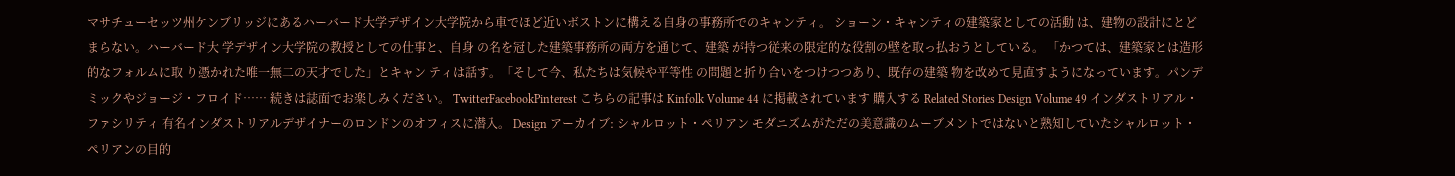マサチューセッツ州ケンブリッジにあるハーバード大学デザイン大学院から車でほど近いボストンに構える自身の事務所でのキャンティ。 ショーン・キャンティの建築家としての活動 は、建物の設計にとどまらない。ハーバード大 学デザイン大学院の教授としての仕事と、自身 の名を冠した建築事務所の両方を通じて、建築 が持つ従来の限定的な役割の壁を取っ払おうとしている。 「かつては、建築家とは造形的なフォルムに取 り憑かれた唯一無二の天才でした」とキャン ティは話す。「そして今、私たちは気候や平等性 の問題と折り合いをつけつつあり、既存の建築 物を改めて見直すようになっています。パンデ ミックやジョージ・フロイド…… 続きは誌面でお楽しみください。 TwitterFacebookPinterest こちらの記事は Kinfolk Volume 44 に掲載されています 購入する Related Stories Design Volume 49 インダストリアル・ファシリティ 有名インダストリアルデザイナーのロンドンのオフィスに潜入。 Design アーカイブ: シャルロット・ペリアン モダニズムがただの美意識のムーブメントではないと熟知していたシャルロット・ペリアンの目的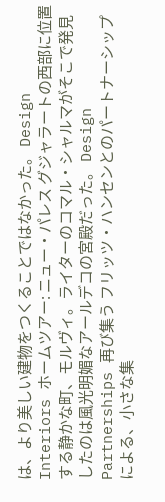は、より美しい建物をつくることではなかった。 Design Interiors ホームツアー: ニュー・パレス グジャラートの西部に位置する静かな町、モルヴィ。ライターのコマル・シャルマがそこで発見したのは風光明媚なアールデコの宮殿だった。 Design Partnerships 再び集う フリッツ・ハンセンとのパートナーシップによる、小さな集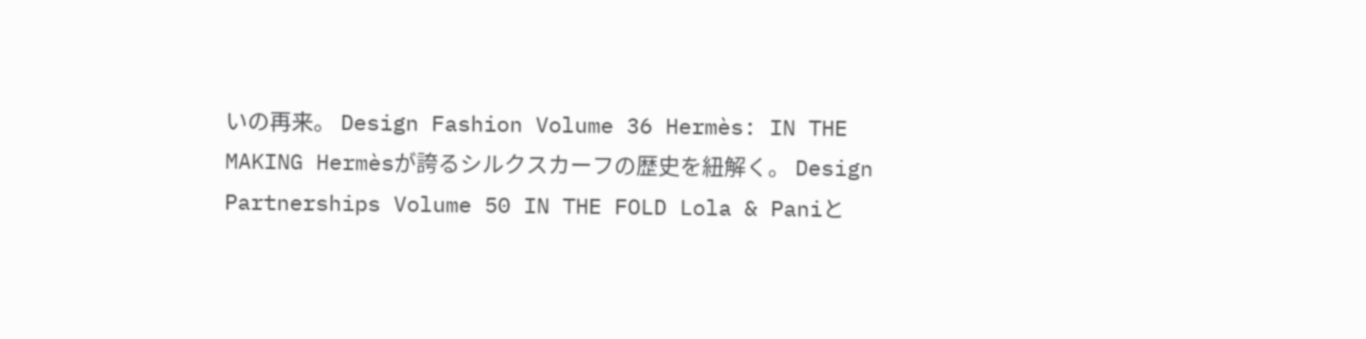いの再来。 Design Fashion Volume 36 Hermès: IN THE MAKING Hermèsが誇るシルクスカーフの歴史を紐解く。 Design Partnerships Volume 50 IN THE FOLD Lola & Paniと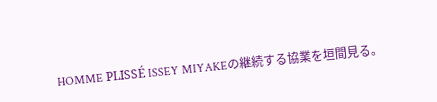HOMME PLISSÉ ISSEY MIYAKEの継続する協業を垣間見る。